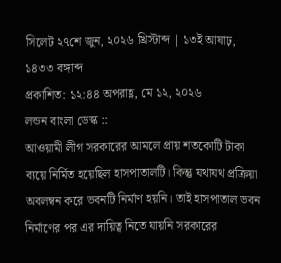সিলেট ২৭শে জুন, ২০২৬ খ্রিস্টাব্দ | ১৩ই আষাঢ়, ১৪৩৩ বঙ্গাব্দ
প্রকাশিত: ১২:৪৪ অপরাহ্ণ, মে ১২, ২০২৬
লন্ডন বাংলা ডেস্ক ::
আওয়ামী লীগ সরকারের আমলে প্রায় শতকোটি টাকা ব্যয়ে নির্মিত হয়েছিল হাসপাতালটি। কিন্তু যথাযথ প্রক্রিয়া অবলম্বন করে ভবনটি নির্মাণ হয়নি। তাই হাসপাতাল ভবন নির্মাণের পর এর দায়িত্ব নিতে যায়নি সরকারের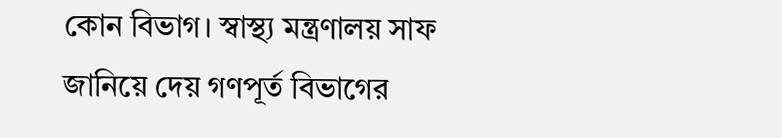কোন বিভাগ। স্বাস্থ্য মন্ত্রণালয় সাফ জানিয়ে দেয় গণপূর্ত বিভাগের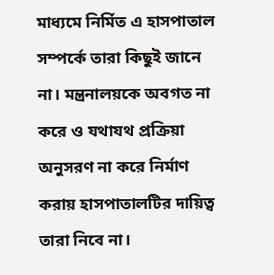মাধ্যমে নির্মিত এ হাসপাতাল সম্পর্কে তারা কিছুই জানে না। মন্ত্রনালয়কে অবগত না করে ও যথাযথ প্রক্রিয়া অনুসরণ না করে নির্মাণ করায় হাসপাতালটির দায়িত্ব তারা নিবে না।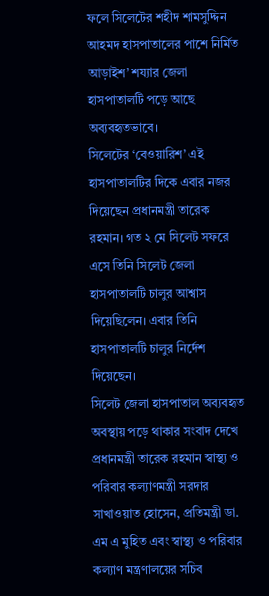ফলে সিলেটের শহীদ শামসুদ্দিন আহমদ হাসপাতালের পাশে নির্মিত আড়াইশ’ শয্যার জেলা হাসপাতালটি পড়ে আছে অব্যবহৃতভাবে।
সিলেটের ‘বেওয়ারিশ’ এই হাসপাতালটির দিকে এবার নজর দিয়েছেন প্রধানমন্ত্রী তারেক রহমান। গত ২ মে সিলেট সফরে এসে তিনি সিলেট জেলা হাসপাতালটি চালুর আশ্বাস দিয়েছিলেন। এবার তিনি হাসপাতালটি চালুর নির্দেশ দিয়েছেন।
সিলেট জেলা হাসপাতাল অব্যবহৃত অবস্থায় পড়ে থাকার সংবাদ দেখে প্রধানমন্ত্রী তারেক রহমান স্বাস্থ্য ও পরিবার কল্যাণমন্ত্রী সরদার সাখাওয়াত হোসেন, প্রতিমন্ত্রী ডা. এম এ মুহিত এবং স্বাস্থ্য ও পরিবার কল্যাণ মন্ত্রণালয়ের সচিব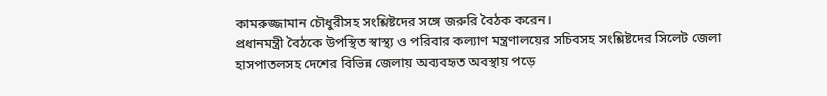কামরুজ্জামান চৌধুরীসহ সংশ্লিষ্টদের সঙ্গে জরুরি বৈঠক করেন।
প্রধানমন্ত্রী বৈঠকে উপস্থিত স্বাস্থ্য ও পরিবার কল্যাণ মন্ত্রণালয়ের সচিবসহ সংশ্লিষ্টদের সিলেট জেলা হাসপাতলসহ দেশের বিভিন্ন জেলায় অব্যবহৃত অবস্থায় পড়ে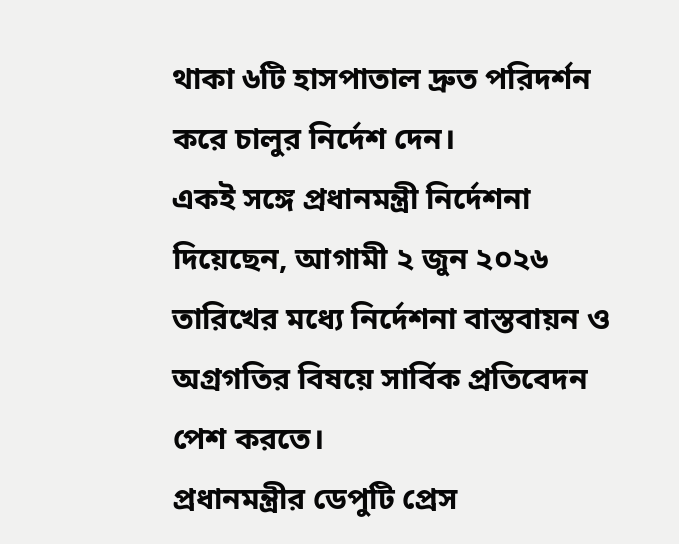থাকা ৬টি হাসপাতাল দ্রুত পরিদর্শন করে চালুর নির্দেশ দেন।
একই সঙ্গে প্রধানমন্ত্রী নির্দেশনা দিয়েছেন, আগামী ২ জুন ২০২৬ তারিখের মধ্যে নির্দেশনা বাস্তবায়ন ও অগ্রগতির বিষয়ে সার্বিক প্রতিবেদন পেশ করতে।
প্রধানমন্ত্রীর ডেপুটি প্রেস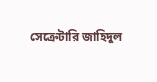সেক্রেটারি জাহিদুল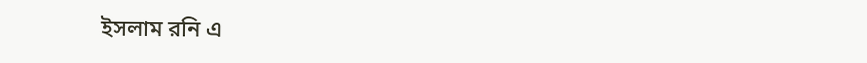ইসলাম রনি এ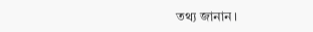তথ্য জানান।